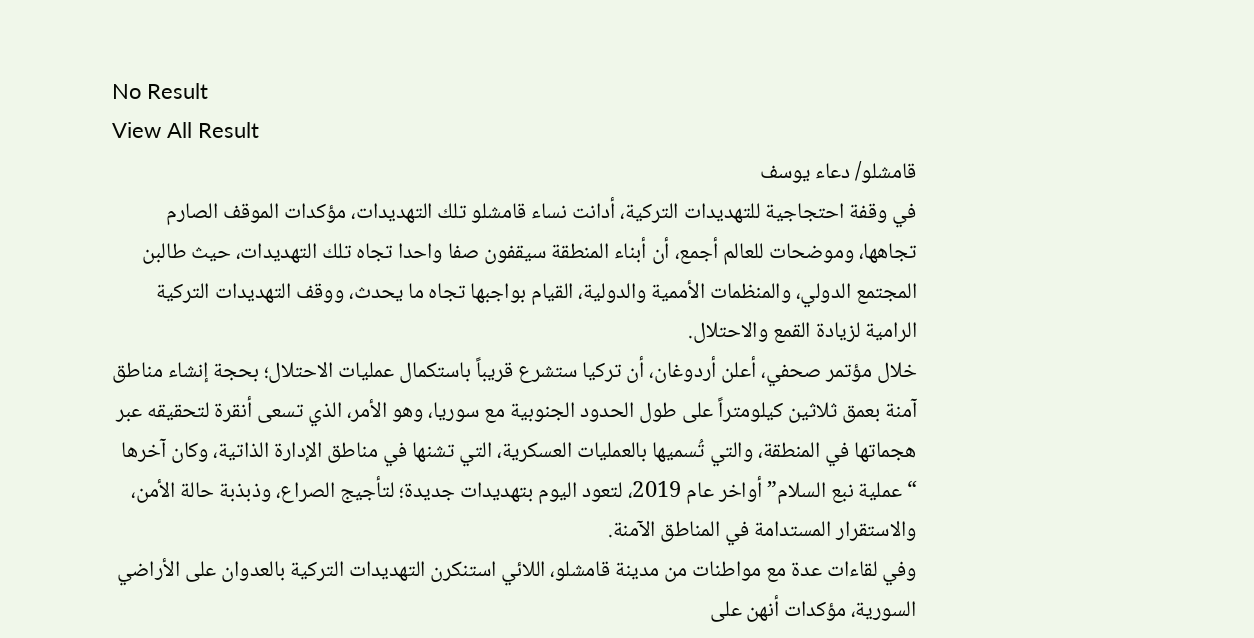No Result
View All Result
قامشلو/ دعاء يوسف
في وقفة احتجاجية للتهديدات التركية، أدانت نساء قامشلو تلك التهديدات، مؤكدات الموقف الصارم تجاهها، وموضحات للعالم أجمع، أن أبناء المنطقة سيقفون صفا واحدا تجاه تلك التهديدات، حيث طالبن المجتمع الدولي، والمنظمات الأممية والدولية، القيام بواجبها تجاه ما يحدث، ووقف التهديدات التركية الرامية لزيادة القمع والاحتلال.
خلال مؤتمر صحفي، أعلن أردوغان، أن تركيا ستشرع قريباً باستكمال عمليات الاحتلال؛ بحجة إنشاء مناطق آمنة بعمق ثلاثين كيلومتراً على طول الحدود الجنوبية مع سوريا، وهو الأمر، الذي تسعى أنقرة لتحقيقه عبر هجماتها في المنطقة، والتي تُسميها بالعمليات العسكرية، التي تشنها في مناطق الإدارة الذاتية، وكان آخرها “عملية نبع السلام” أواخر عام 2019، لتعود اليوم بتهديدات جديدة؛ لتأجيج الصراع، وذبذبة حالة الأمن، والاستقرار المستدامة في المناطق الآمنة.
وفي لقاءات عدة مع مواطنات من مدينة قامشلو، اللائي استنكرن التهديدات التركية بالعدوان على الأراضي السورية، مؤكدات أنهن على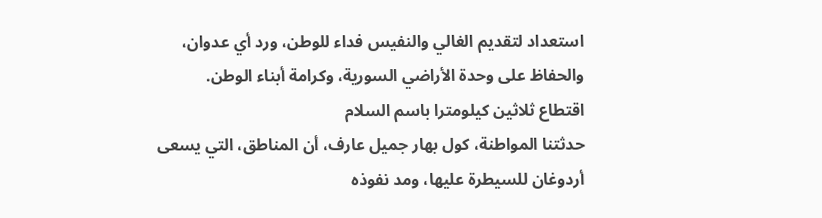استعداد لتقديم الغالي والنفيس فداء للوطن، ورد أي عدوان، والحفاظ على وحدة الأراضي السورية، وكرامة أبناء الوطن.
اقتطاع ثلاثين كيلومترا باسم السلام
حدثتنا المواطنة، كول بهار جميل عارف، أن المناطق، التي يسعى أردوغان للسيطرة عليها، ومد نفوذه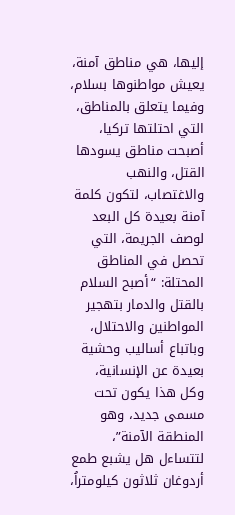إليها، هي مناطق آمنة، يعيش مواطنوها بسلام، وفيما يتعلق بالمناطق، التي احتلتها تركيا، أصبحت مناطق يسودها القتل، والنهب والاغتصاب، لتكون كلمة آمنة بعيدة كل البعد لوصف الجريمة، التي تحصل في المناطق المحتلة: “أصبح السلام بالقتل والدمار بتهجير المواطنين والاحتلال، وباتباع أساليب وحشية بعيدة عن الإنسانية، وكل هذا يكون تحت مسمى جديد، وهو المنطقة الآمنة”، لتتساءل هل يشبع طمع أردوغان ثلاثون كيلومتراُ،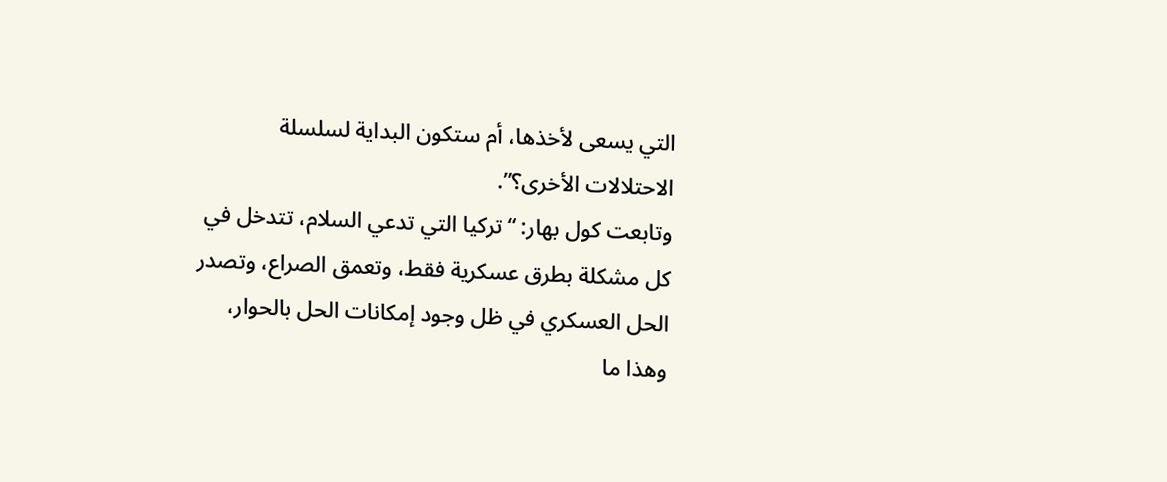التي يسعى لأخذها، أم ستكون البداية لسلسلة الاحتلالات الأخرى؟”.
وتابعت كول بهار: “تركيا التي تدعي السلام، تتدخل في كل مشكلة بطرق عسكرية فقط، وتعمق الصراع، وتصدر الحل العسكري في ظل وجود إمكانات الحل بالحوار، وهذا ما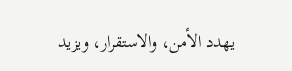يهدد الأمن، والاستقرار، ويزيد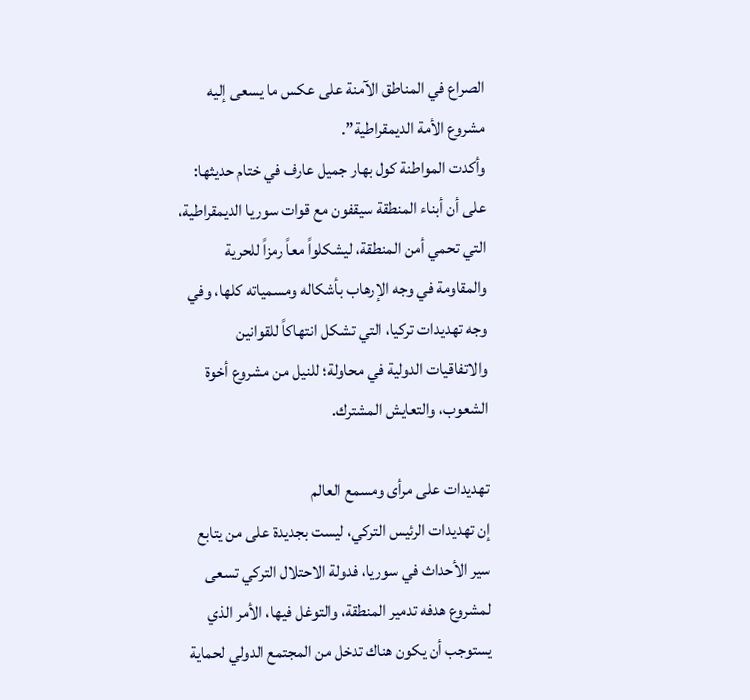الصراع في المناطق الآمنة على عكس ما يسعى إليه مشروع الأمة الديمقراطية”.
وأكدت المواطنة كول بهار جميل عارف في ختام حديثها: على أن أبناء المنطقة سيقفون مع قوات سوريا الديمقراطية، التي تحمي أمن المنطقة، ليشكلواً معاً رمزاً للحرية والمقاومة في وجه الإرهاب بأشكاله ومسمياته كلها، وفي وجه تهديدات تركيا، التي تشكل انتهاكاً للقوانين والاتفاقيات الدولية في محاولة؛ للنيل من مشروع أخوة الشعوب، والتعايش المشترك.

تهديدات على مرأى ومسمع العالم
إن تهديدات الرئيس التركي، ليست بجديدة على من يتابع سير الأحداث في سوريا، فدولة الاحتلال التركي تسعى لمشروع هدفه تدمير المنطقة، والتوغل فيها، الأمر الذي يستوجب أن يكون هناك تدخل من المجتمع الدولي لحماية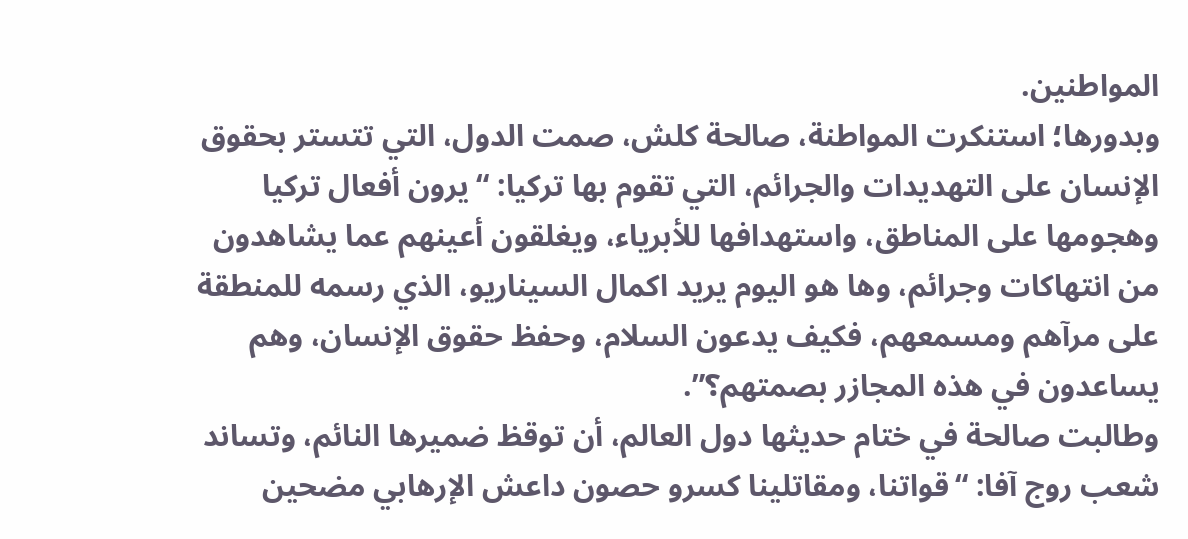المواطنين.
وبدورها؛ استنكرت المواطنة، صالحة كلش، صمت الدول، التي تتستر بحقوق الإنسان على التهديدات والجرائم، التي تقوم بها تركيا: “يرون أفعال تركيا وهجومها على المناطق، واستهدافها للأبرياء، ويغلقون أعينهم عما يشاهدون من انتهاكات وجرائم، وها هو اليوم يريد اكمال السيناريو، الذي رسمه للمنطقة على مرآهم ومسمعهم، فكيف يدعون السلام، وحفظ حقوق الإنسان، وهم يساعدون في هذه المجازر بصمتهم؟”.
وطالبت صالحة في ختام حديثها دول العالم، أن توقظ ضميرها النائم، وتساند شعب روج آفا: “قواتنا، ومقاتلينا كسرو حصون داعش الإرهابي مضحين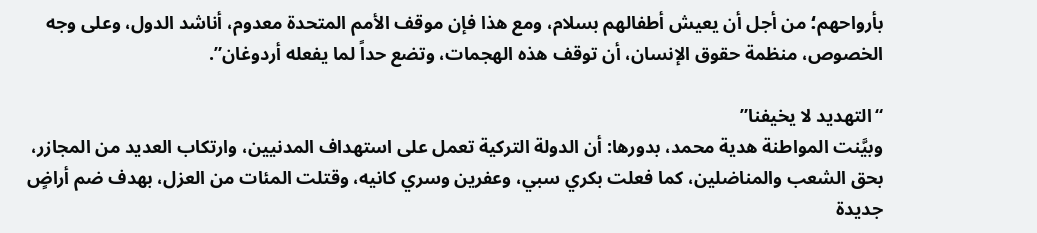بأرواحهم؛ من أجل أن يعيش أطفالهم بسلام، ومع هذا فإن موقف الأمم المتحدة معدوم، أناشد الدول، وعلى وجه الخصوص، منظمة حقوق الإنسان، أن توقف هذه الهجمات، وتضع حداً لما يفعله أردوغان”.

“التهديد لا يخيفنا”
وبيَّنت المواطنة هدية محمد، بدورها: أن الدولة التركية تعمل على استهداف المدنيين، وارتكاب العديد من المجازر، بحق الشعب والمناضلين، كما فعلت بكري سبي، وعفرين وسري كانيه، وقتلت المئات من العزل، بهدف ضم أراضٍ جديدة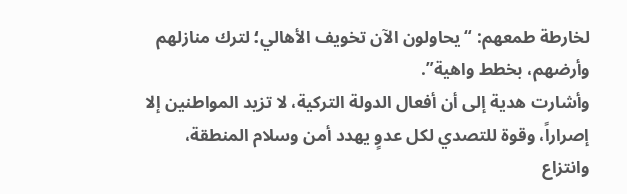لخارطة طمعهم: “يحاولون الآن تخويف الأهالي؛ لترك منازلهم وأرضهم، بخطط واهية”.
وأشارت هدية إلى أن أفعال الدولة التركية، لا تزيد المواطنين إلا إصراراً، وقوة للتصدي لكل عدوٍ يهدد أمن وسلام المنطقة، وانتزاع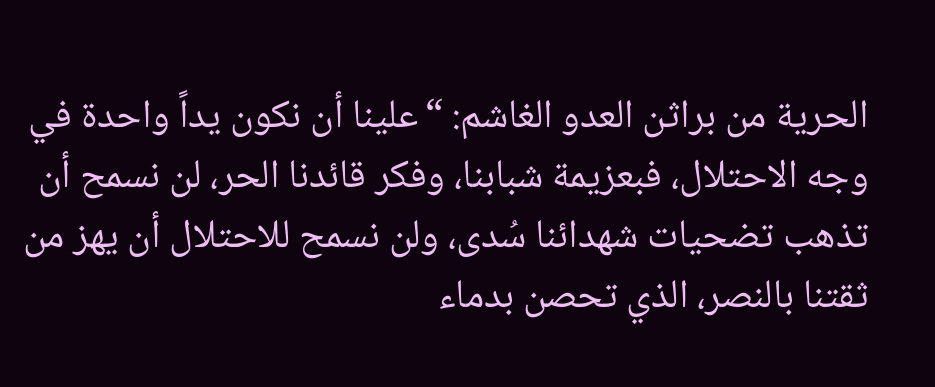الحرية من براثن العدو الغاشم: “علينا أن نكون يداً واحدة في وجه الاحتلال، فبعزيمة شبابنا، وفكر قائدنا الحر، لن نسمح أن تذهب تضحيات شهدائنا سُدى، ولن نسمح للاحتلال أن يهز من ثقتنا بالنصر، الذي تحصن بدماء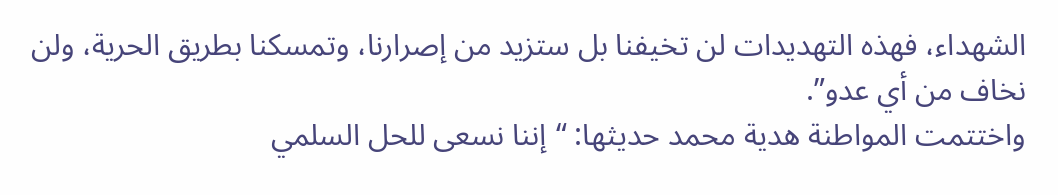الشهداء، فهذه التهديدات لن تخيفنا بل ستزيد من إصرارنا، وتمسكنا بطريق الحرية، ولن نخاف من أي عدو”.
واختتمت المواطنة هدية محمد حديثها: “إننا نسعى للحل السلمي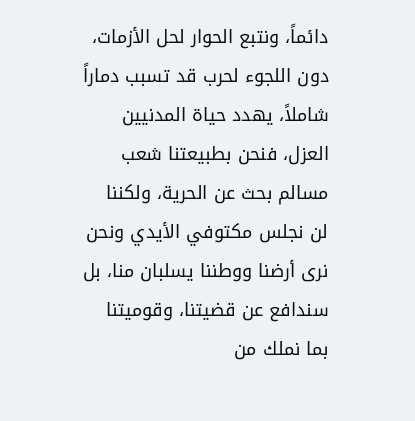دائماً، ونتبع الحوار لحل الأزمات، دون اللجوء لحرب قد تسبب دماراً شاملاً، يهدد حياة المدنيين العزل، فنحن بطبيعتنا شعب مسالم بحث عن الحرية، ولكننا لن نجلس مكتوفي الأيدي ونحن نرى أرضنا ووطننا يسلبان منا، بل سندافع عن قضيتنا، وقوميتنا بما نملك من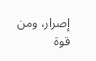إصرار، ومن قوة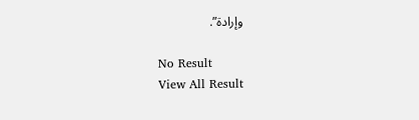وإرادة”.

No Result
View All Result